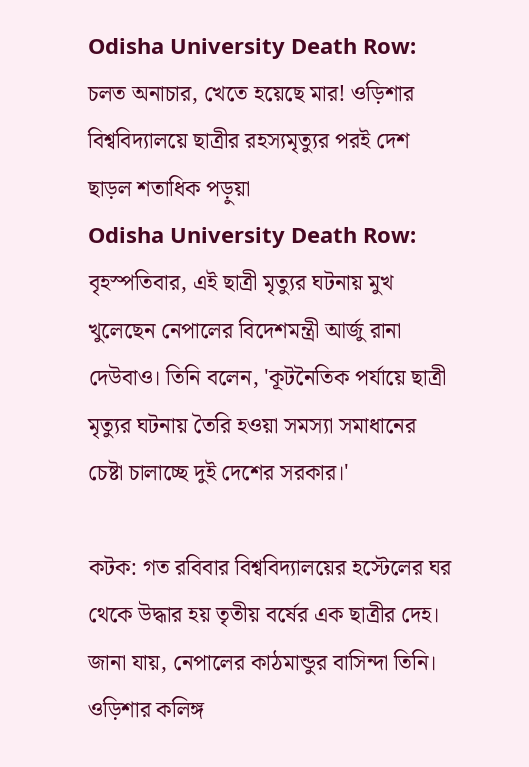Odisha University Death Row: চলত অনাচার, খেতে হয়েছে মার! ওড়িশার বিশ্ববিদ্যালয়ে ছাত্রীর রহস্যমৃত্যুর পরই দেশ ছাড়ল শতাধিক পড়ুয়া
Odisha University Death Row: বৃহস্পতিবার, এই ছাত্রী মৃত্যুর ঘটনায় মুখ খুলেছেন নেপালের বিদেশমন্ত্রী আর্জু রানা দেউবাও। তিনি বলেন, 'কূটনৈতিক পর্যায়ে ছাত্রী মৃত্যুর ঘটনায় তৈরি হওয়া সমস্যা সমাধানের চেষ্টা চালাচ্ছে দুই দেশের সরকার।'

কটক: গত রবিবার বিশ্ববিদ্যালয়ের হস্টেলের ঘর থেকে উদ্ধার হয় তৃতীয় বর্ষের এক ছাত্রীর দেহ। জানা যায়, নেপালের কাঠমান্ডুর বাসিন্দা তিনি। ওড়িশার কলিঙ্গ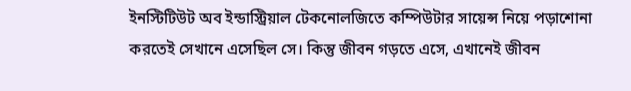ইনস্টিটিউট অব ইন্ডাস্ট্রিয়াল টেকনোলজিতে কম্পিউটার সায়েন্স নিয়ে পড়াশোনা করতেই সেখানে এসেছিল সে। কিন্তু জীবন গড়তে এসে, এখানেই জীবন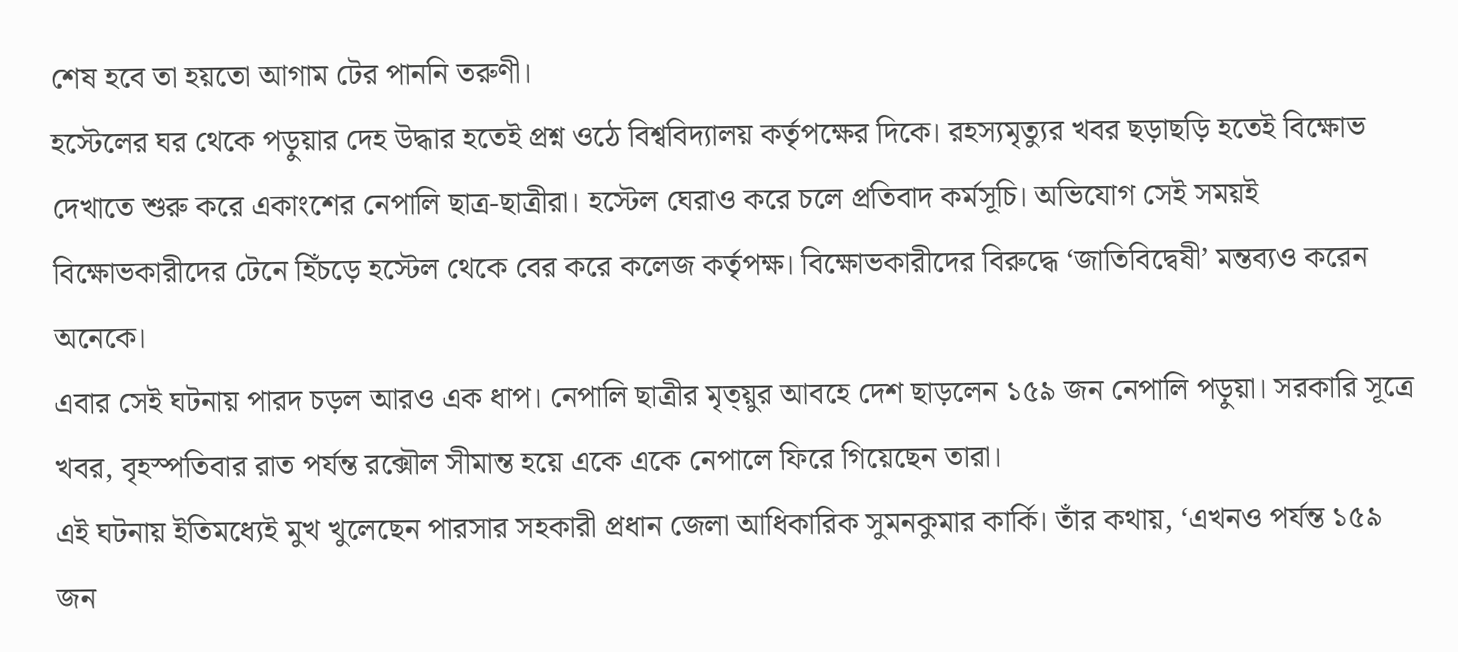শেষ হবে তা হয়তো আগাম টের পাননি তরুণী।
হস্টেলের ঘর থেকে পড়ুয়ার দেহ উদ্ধার হতেই প্রশ্ন ওঠে বিশ্ববিদ্যালয় কর্তৃপক্ষের দিকে। রহস্যমৃত্যুর খবর ছড়াছড়ি হতেই বিক্ষোভ দেখাতে শুরু করে একাংশের নেপালি ছাত্র-ছাত্রীরা। হস্টেল ঘেরাও করে চলে প্রতিবাদ কর্মসূচি। অভিযোগ সেই সময়ই বিক্ষোভকারীদের টেনে হিঁচড়ে হস্টেল থেকে বের করে কলেজ কর্তৃপক্ষ। বিক্ষোভকারীদের বিরুদ্ধে ‘জাতিবিদ্বেষী’ মন্তব্যও করেন অনেকে।
এবার সেই ঘটনায় পারদ চড়ল আরও এক ধাপ। নেপালি ছাত্রীর মৃত্য়ুর আবহে দেশ ছাড়লেন ১৫৯ জন নেপালি পড়ুয়া। সরকারি সূত্রে খবর, বৃহস্পতিবার রাত পর্যন্ত রক্সৌল সীমান্ত হয়ে একে একে নেপালে ফিরে গিয়েছেন তারা।
এই ঘটনায় ইতিমধ্যেই মুখ খুলেছেন পারসার সহকারী প্রধান জেলা আধিকারিক সুমনকুমার কার্কি। তাঁর কথায়, ‘এখনও পর্যন্ত ১৫৯ জন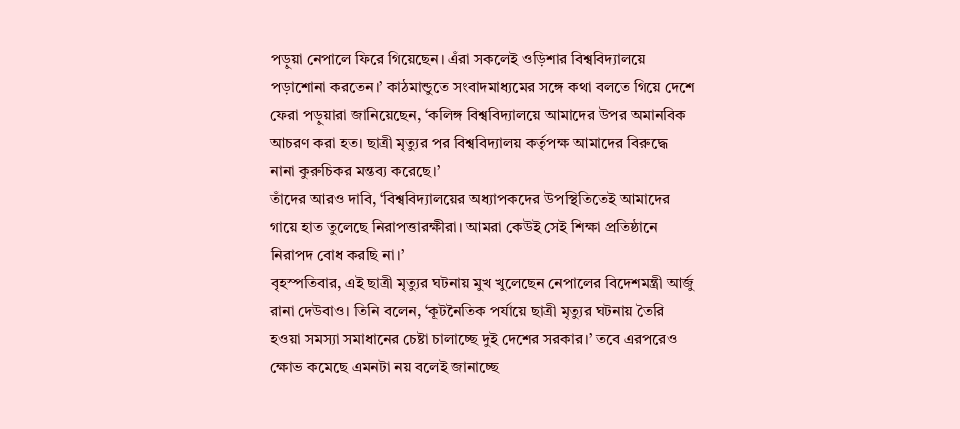পড়ুয়া নেপালে ফিরে গিয়েছেন। এঁরা সকলেই ওড়িশার বিশ্ববিদ্যালয়ে পড়াশোনা করতেন।’ কাঠমান্ডুতে সংবাদমাধ্যমের সঙ্গে কথা বলতে গিয়ে দেশে ফেরা পড়ুয়ারা জানিয়েছেন, ‘কলিঙ্গ বিশ্ববিদ্যালয়ে আমাদের উপর অমানবিক আচরণ করা হত। ছাত্রী মৃত্যুর পর বিশ্ববিদ্যালয় কর্তৃপক্ষ আমাদের বিরুদ্ধে নানা কুরুচিকর মন্তব্য করেছে।’
তাঁদের আরও দাবি, ‘বিশ্ববিদ্যালয়ের অধ্যাপকদের উপস্থিতিতেই আমাদের গায়ে হাত তুলেছে নিরাপত্তারক্ষীরা। আমরা কেউই সেই শিক্ষা প্রতিষ্ঠানে নিরাপদ বোধ করছি না।’
বৃহস্পতিবার, এই ছাত্রী মৃত্যুর ঘটনায় মুখ খুলেছেন নেপালের বিদেশমন্ত্রী আর্জু রানা দেউবাও। তিনি বলেন, ‘কূটনৈতিক পর্যায়ে ছাত্রী মৃত্যুর ঘটনায় তৈরি হওয়া সমস্যা সমাধানের চেষ্টা চালাচ্ছে দুই দেশের সরকার।’ তবে এরপরেও ক্ষোভ কমেছে এমনটা নয় বলেই জানাচ্ছে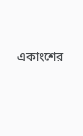একাংশের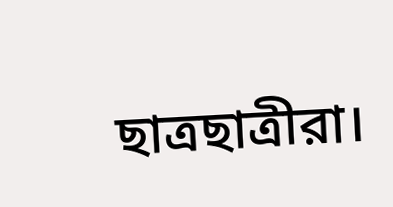ছাত্রছাত্রীরা।